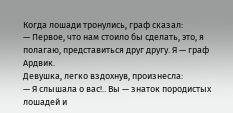Когда лошади тронулись, граф сказал:
— Первое, что нам стоило бы сделать, это, я полагаю, представиться друг другу. Я — граф Ардвик.
Девушка, легко вздохнув, произнесла:
— Я слышала о вас!.. Вы — знаток породистых лошадей и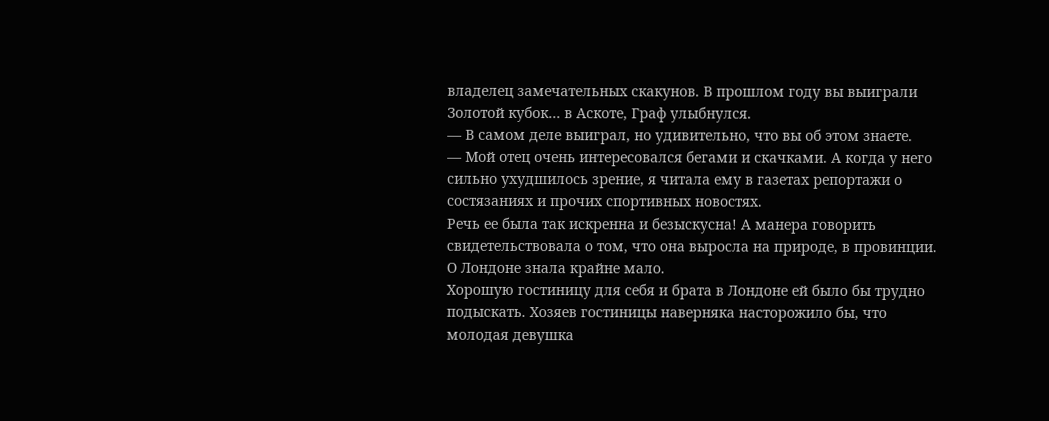владелец замечательных скакунов. В прошлом году вы выиграли Золотой кубок… в Аскоте, Граф улыбнулся.
— В самом деле выиграл, но удивительно, что вы об этом знаете.
— Мой отец очень интересовался бегами и скачками. А когда у него сильно ухудшилось зрение, я читала ему в газетах репортажи о состязаниях и прочих спортивных новостях.
Речь ее была так искренна и безыскусна! А манера говорить свидетельствовала о том, что она выросла на природе, в провинции. О Лондоне знала крайне мало.
Хорошую гостиницу для себя и брата в Лондоне ей было бы трудно подыскать. Хозяев гостиницы наверняка насторожило бы, что молодая девушка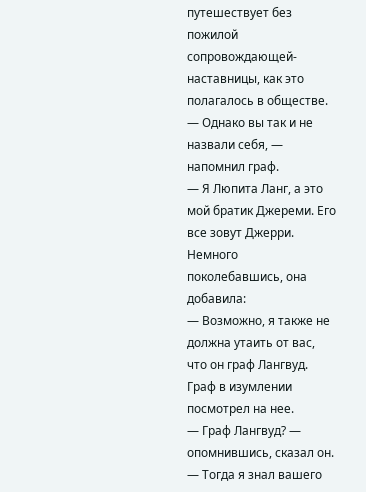путешествует без пожилой сопровождающей-наставницы, как это полагалось в обществе.
— Однако вы так и не назвали себя, — напомнил граф.
— Я Люпита Ланг, а это мой братик Джереми. Его все зовут Джерри.
Немного поколебавшись, она добавила:
— Возможно, я также не должна утаить от вас, что он граф Лангвуд.
Граф в изумлении посмотрел на нее.
— Граф Лангвуд? — опомнившись, сказал он. — Тогда я знал вашего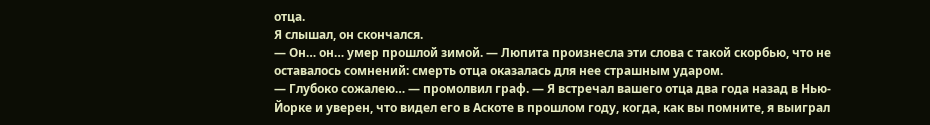отца.
Я слышал, он скончался.
— Он… он… умер прошлой зимой. — Люпита произнесла эти слова с такой скорбью, что не оставалось сомнений: смерть отца оказалась для нее страшным ударом.
— Глубоко сожалею… — промолвил граф. — Я встречал вашего отца два года назад в Нью-Йорке и уверен, что видел его в Аскоте в прошлом году, когда, как вы помните, я выиграл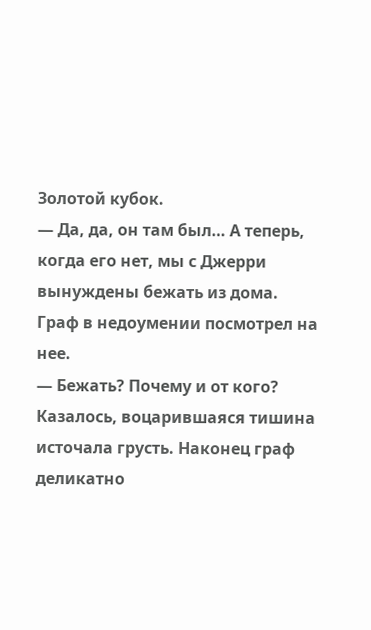Золотой кубок.
— Да, да, он там был… А теперь, когда его нет, мы с Джерри вынуждены бежать из дома.
Граф в недоумении посмотрел на нее.
— Бежать? Почему и от кого?
Казалось, воцарившаяся тишина источала грусть. Наконец граф деликатно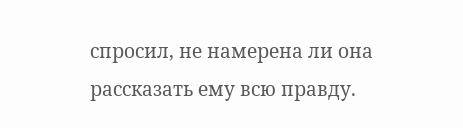спросил, не намерена ли она рассказать ему всю правду.